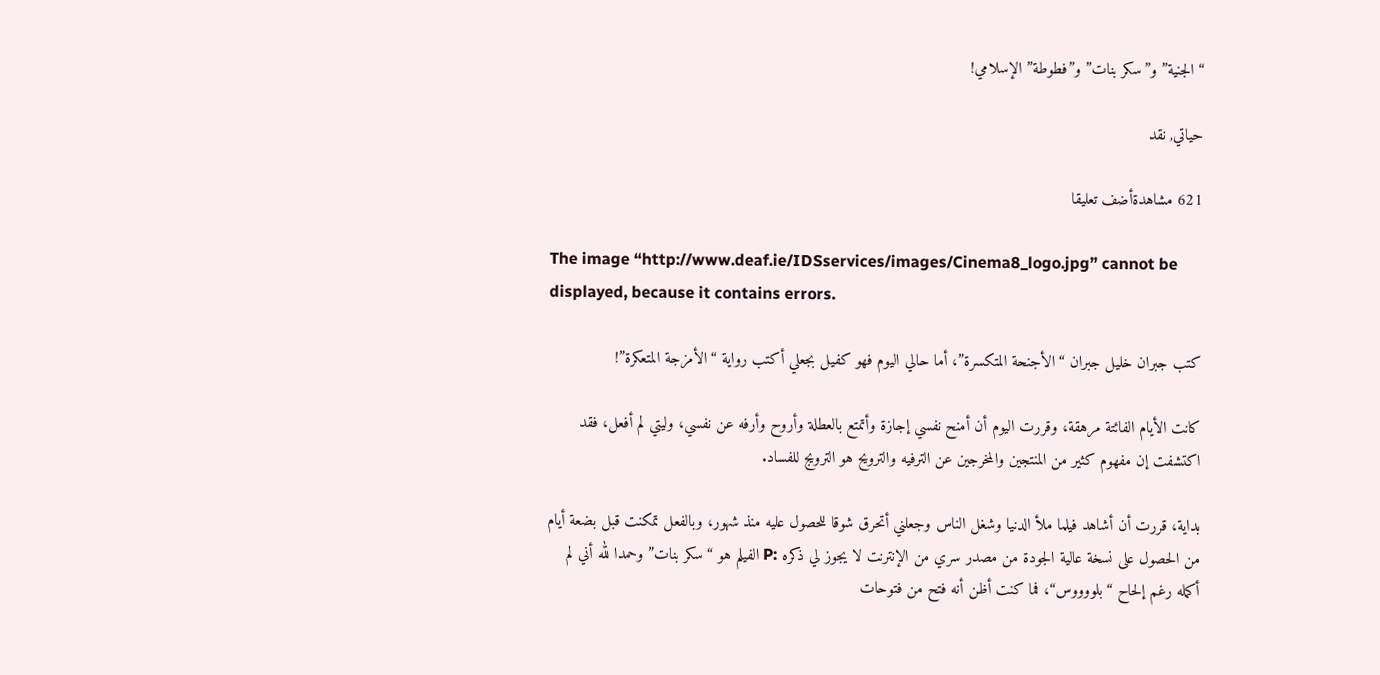“الجنية” و”سكر بنات” و”فطوطة” الإسلامي!

حياتي, نقد

621 مشاهدةأضف تعليقا

The image “http://www.deaf.ie/IDSservices/images/Cinema8_logo.jpg” cannot be displayed, because it contains errors.

كتب جبران خليل جبران “الأجنحة المتكسرة”، أما حالي اليوم فهو كفيل بجعلي أكتب رواية “الأمزجة المتعكرة”!

كانت الأيام الفائتة مرهقة، وقررت اليوم أن أمنح نفسي إجازة وأتمتع بالعطلة وأروح وأرفه عن نفسي، وليتي لم أفعل، فقد اكتشفت إن مفهوم كثير من المنتجين والمخرجين عن الترفيه والترويح هو الترويج للفساد.

بداية، قررت أن أشاهد فيلما ملأ الدنيا وشغل الناس وجعلني أتحرق شوقا للحصول عليه منذ شهور، وبالفعل تمكنت قبل بضعة أيام من الحصول على نسخة عالية الجودة من مصدر سري من الإنترنت لا يجوز لي ذكره :P الفيلم هو “سكر بنات” وحمدا لله أني لم أكمله رغم إلحاح “بلووووس“، فما كنت أظن أنه فتح من فتوحات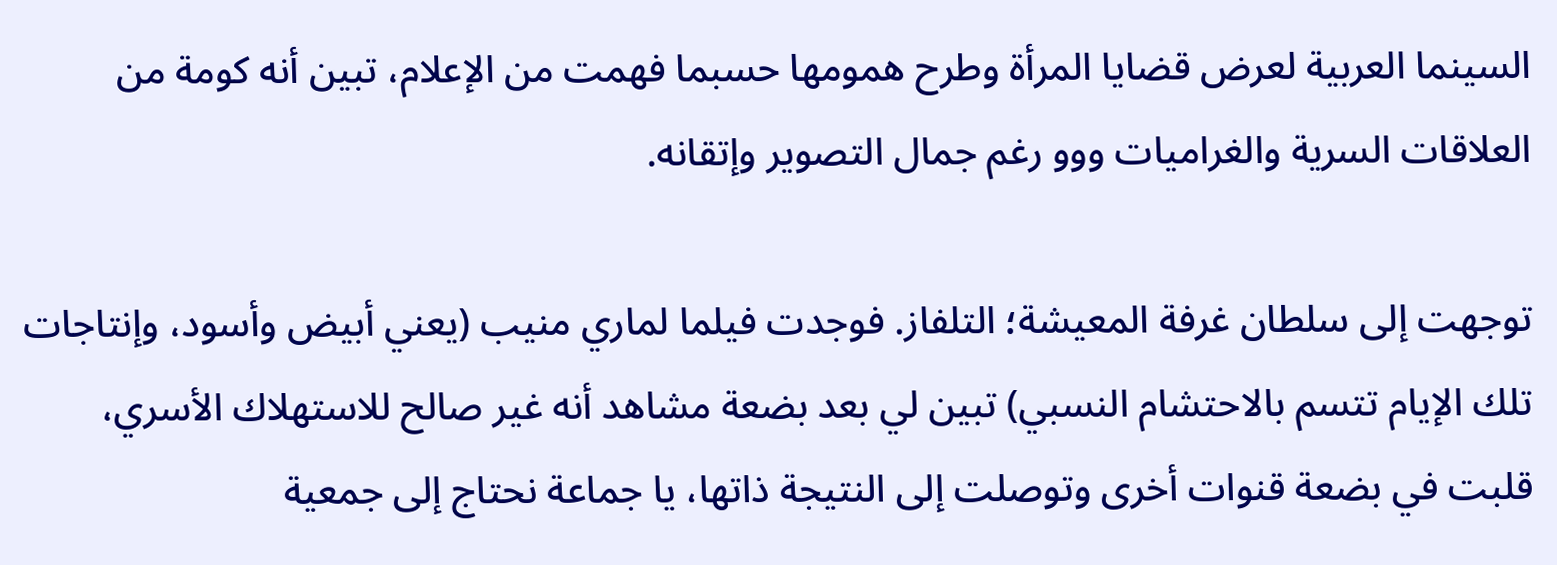السينما العربية لعرض قضايا المرأة وطرح همومها حسبما فهمت من الإعلام، تبين أنه كومة من العلاقات السرية والغراميات ووو رغم جمال التصوير وإتقانه.

توجهت إلى سلطان غرفة المعيشة؛ التلفاز. فوجدت فيلما لماري منيب (يعني أبيض وأسود، وإنتاجات تلك الإيام تتسم بالاحتشام النسبي) تبين لي بعد بضعة مشاهد أنه غير صالح للاستهلاك الأسري، قلبت في بضعة قنوات أخرى وتوصلت إلى النتيجة ذاتها، يا جماعة نحتاج إلى جمعية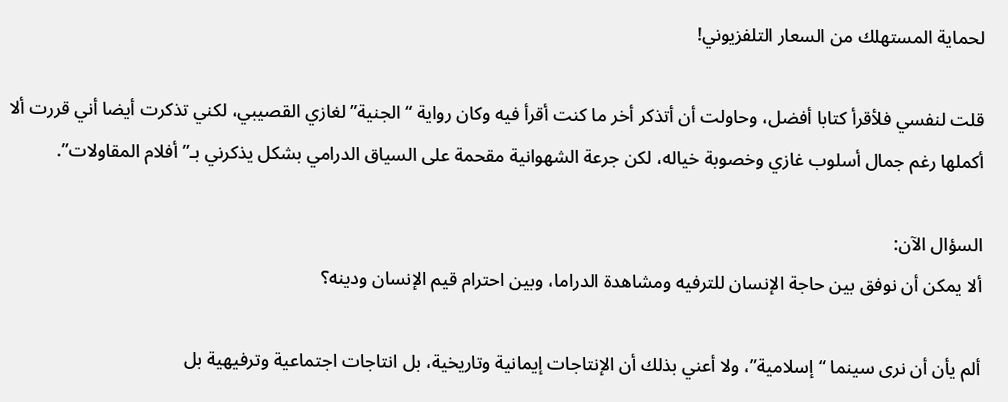لحماية المستهلك من السعار التلفزيوني!

قلت لنفسي فلأقرأ كتابا أفضل، وحاولت أن أتذكر أخر ما كنت أقرأ فيه وكان رواية “الجنية” لغازي القصيبي، لكني تذكرت أيضا أني قررت ألا أكملها رغم جمال أسلوب غازي وخصوبة خياله، لكن جرعة الشهوانية مقحمة على السياق الدرامي بشكل يذكرني بـ”أفلام المقاولات”.

السؤال الآن:
ألا يمكن أن نوفق بين حاجة الإنسان للترفيه ومشاهدة الدراما، وبين احترام قيم الإنسان ودينه؟

ألم يأن أن نرى سينما “إسلامية”، ولا أعني بذلك أن الإنتاجات إيمانية وتاريخية، بل انتاجات اجتماعية وترفيهية بل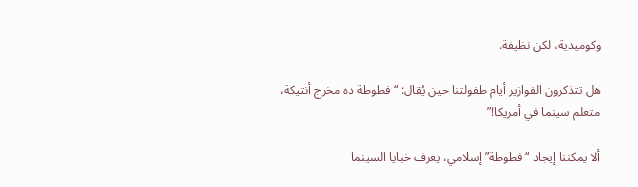وكوميدية، لكن نظيفة.

هل تتذكرون الفوازير أيام طفولتنا حين يُقال: “فطوطة ده مخرج أنتيكة، متعلم سينما في أمريكا!”

ألا يمكننا إيجاد “فطوطة” إسلامي، يعرف خبايا السينما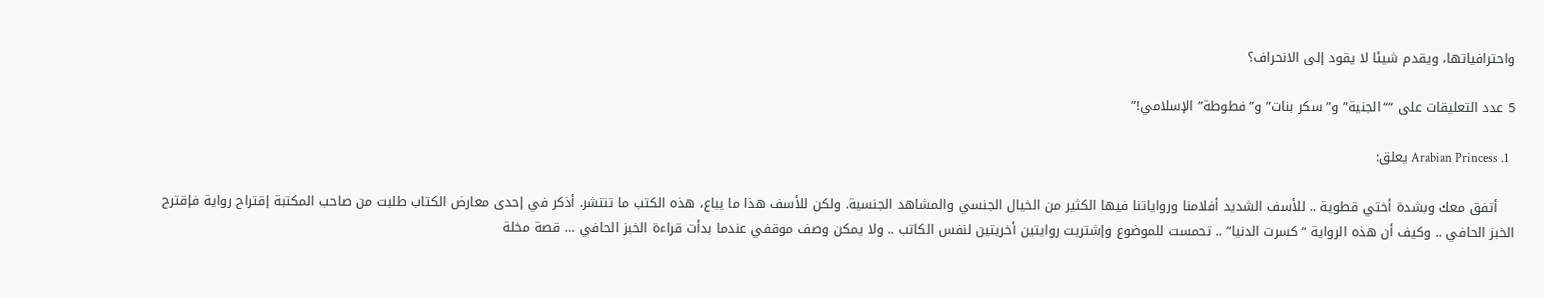واحترافياتها، ويقدم شيئا لا يقود إلى الانحراف؟

5 عدد التعليقات على ““الجنية” و”سكر بنات” و”فطوطة” الإسلامي!”

  1. Arabian Princess يعلق:

    أتفق معك وبشدة أختي قطوية .. للأسف الشديد أفلامنا ورواياتنا فيها الكثير من الخيال الجنسي والمشاهد الجنسية. ولكن للأسف هذا ما يباع، هذه الكتب ما تنتشر. أذكر في إحدى معارض الكتاب طلبت من صاحب المكتبة إقتراح رواية فإقترح الخبز الحافي .. وكيف أن هذه الرواية “كسرت الدنيا” .. تحمست للموضوع وإشتريت روايتين أخريتين لنفس الكاتب .. ولا يمكن وصف موقفي عندما بدأت قراءة الخبز الحافي … قصة مخلة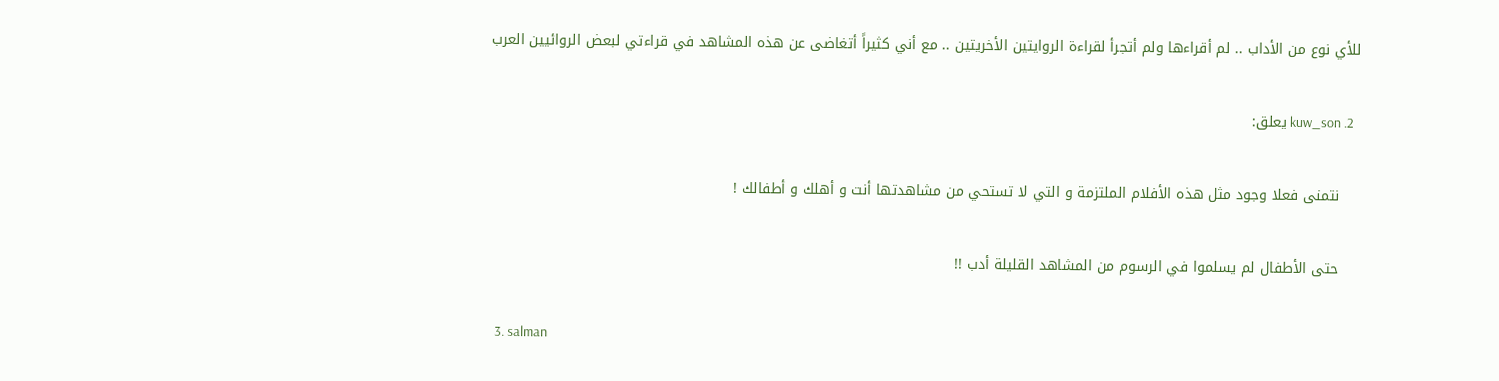للأي نوع من الأداب .. لم أقراءها ولم أتجرأ لقراءة الروايتين الأخريتين .. مع أني كثيراً أتغاضى عن هذه المشاهد في قراءتي لبعض الروائيين العرب

  2. kuw_son يعلق:

    نتمنى فعلا وجود مثل هذه الأفلام الملتزمة و التي لا تستحي من مشاهدتها أنت و أهلك و أطفالك !

    حتى الأطفال لم يسلموا في الرسوم من المشاهد القليلة أدب !!

  3. salman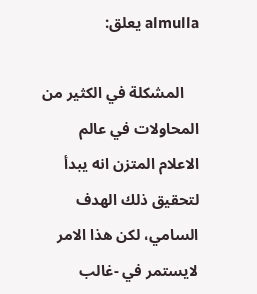almulla يعلق:

    المشكلة في الكثير من المحاولات في عالم الاعلام المتزن انه يبدأ لتحقيق ذلك الهدف السامي، لكن هذا الامر لايستمر في -غالب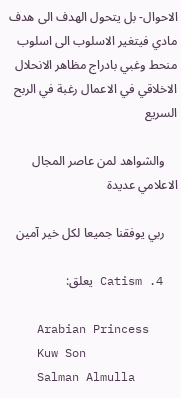الاحوال- بل يتحول الهدف الى هدف مادي فيتغير الاسلوب الى اسلوب منحط وغبي بادراج مظاهر الانحلال الاخلاقي في الاعمال رغبة في الربح السريع

    والشواهد لمن عاصر المجال الاعلامي عديدة

    ربي يوفقنا جميعا لكل خير آمين

  4. Catism يعلق:

    Arabian Princess
    Kuw Son
    Salman Almulla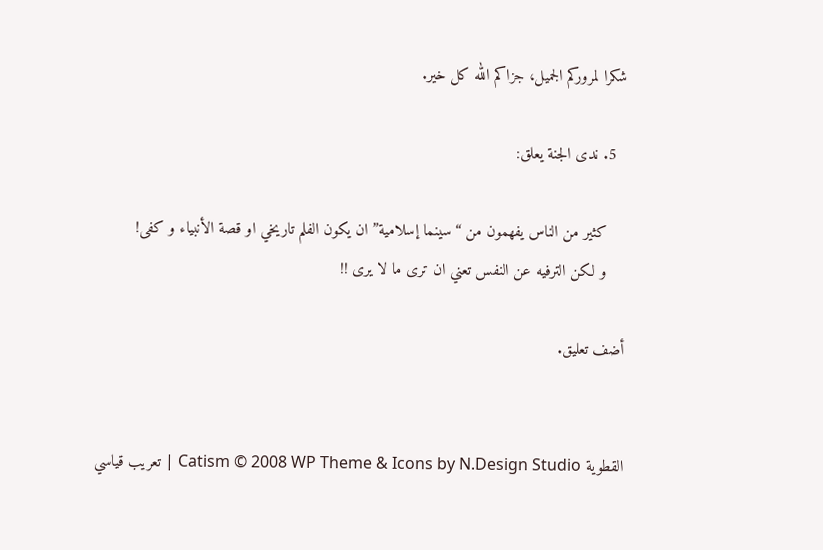شكرا لمروركم الجميل، جزاكم الله كل خير.

  5. ندى الجنة يعلق:

    كثير من الناس يفهمون من “سينما إسلامية” ان يكون الفلم تاريخي او قصة الأنبياء و كفى!
    و لكن الترفيه عن النفس تعني ان ترى ما لا يرى !!

أضف تعليق.


القطوية Catism © 2008 WP Theme & Icons by N.Design Studio | تعريب قياسي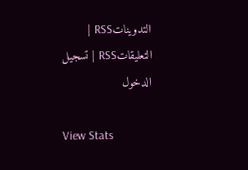التدويناتRSS | التعليقاتRSS | تسجيل الدخول

View Stats